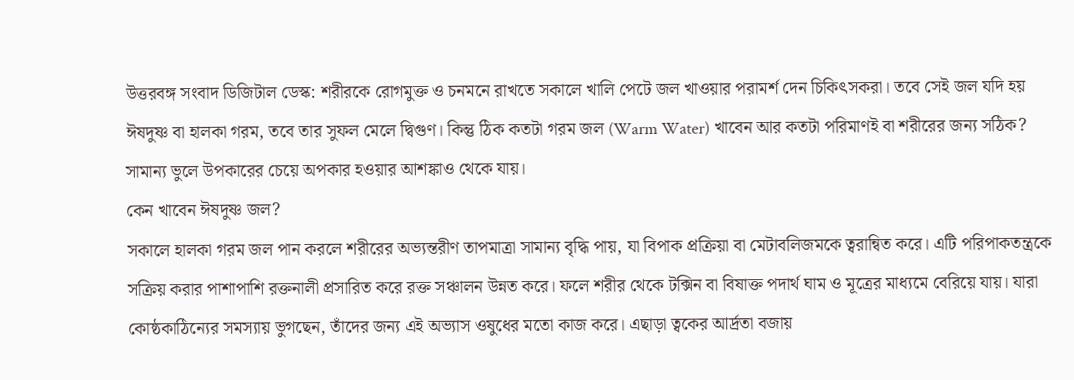উত্তরবঙ্গ সংবাদ ডিজিটাল ডেস্ক: শরীরকে রোগমুক্ত ও চনমনে রাখতে সকালে খালি পেটে জল খাওয়ার পরামর্শ দেন চিকিৎসকরা। তবে সেই জল যদি হয় ঈষদুষ্ণ বা হালকা গরম, তবে তার সুফল মেলে দ্বিগুণ। কিন্তু ঠিক কতটা গরম জল (Warm Water) খাবেন আর কতটা পরিমাণই বা শরীরের জন্য সঠিক? সামান্য ভুলে উপকারের চেয়ে অপকার হওয়ার আশঙ্কাও থেকে যায়।
কেন খাবেন ঈষদুষ্ণ জল?
সকালে হালকা গরম জল পান করলে শরীরের অভ্যন্তরীণ তাপমাত্রা সামান্য বৃদ্ধি পায়, যা বিপাক প্রক্রিয়া বা মেটাবলিজমকে ত্বরান্বিত করে। এটি পরিপাকতন্ত্রকে সক্রিয় করার পাশাপাশি রক্তনালী প্রসারিত করে রক্ত সঞ্চালন উন্নত করে। ফলে শরীর থেকে টক্সিন বা বিষাক্ত পদার্থ ঘাম ও মূত্রের মাধ্যমে বেরিয়ে যায়। যারা কোষ্ঠকাঠিন্যের সমস্যায় ভুগছেন, তাঁদের জন্য এই অভ্যাস ওষুধের মতো কাজ করে। এছাড়া ত্বকের আর্দ্রতা বজায়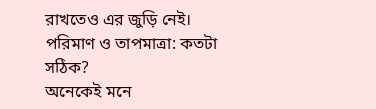রাখতেও এর জুড়ি নেই।
পরিমাণ ও তাপমাত্রা: কতটা সঠিক?
অনেকেই মনে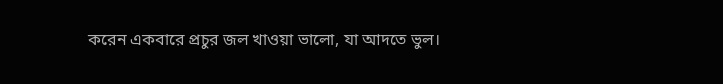করেন একবারে প্রচুর জল খাওয়া ভালো, যা আদতে ভুল।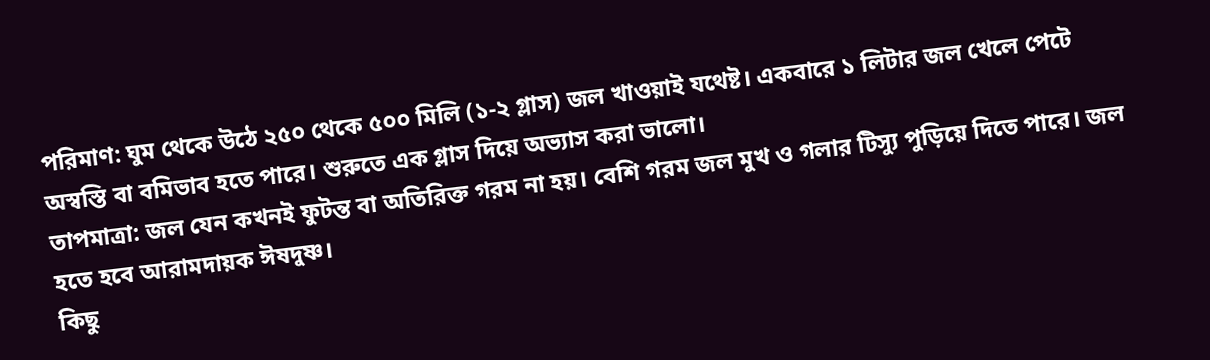পরিমাণ: ঘুম থেকে উঠে ২৫০ থেকে ৫০০ মিলি (১-২ গ্লাস) জল খাওয়াই যথেষ্ট। একবারে ১ লিটার জল খেলে পেটে অস্বস্তি বা বমিভাব হতে পারে। শুরুতে এক গ্লাস দিয়ে অভ্যাস করা ভালো।
তাপমাত্রা: জল যেন কখনই ফুটন্ত বা অতিরিক্ত গরম না হয়। বেশি গরম জল মুখ ও গলার টিস্যু পুড়িয়ে দিতে পারে। জল হতে হবে আরামদায়ক ঈষদুষ্ণ।
কিছু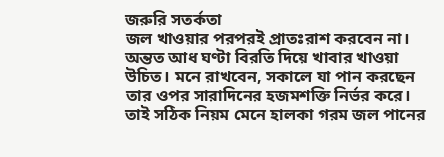জরুরি সতর্কতা
জল খাওয়ার পরপরই প্রাতঃরাশ করবেন না। অন্তত আধ ঘণ্টা বিরতি দিয়ে খাবার খাওয়া উচিত। মনে রাখবেন, সকালে যা পান করছেন তার ওপর সারাদিনের হজমশক্তি নির্ভর করে। তাই সঠিক নিয়ম মেনে হালকা গরম জল পানের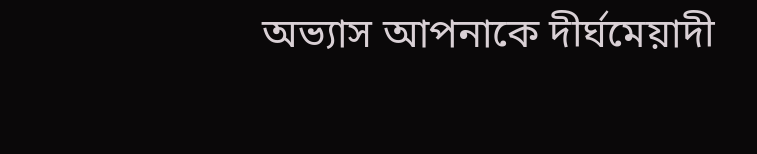অভ্যাস আপনাকে দীর্ঘমেয়াদী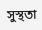সুস্থতা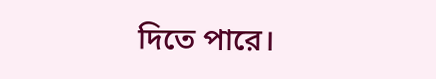দিতে পারে।